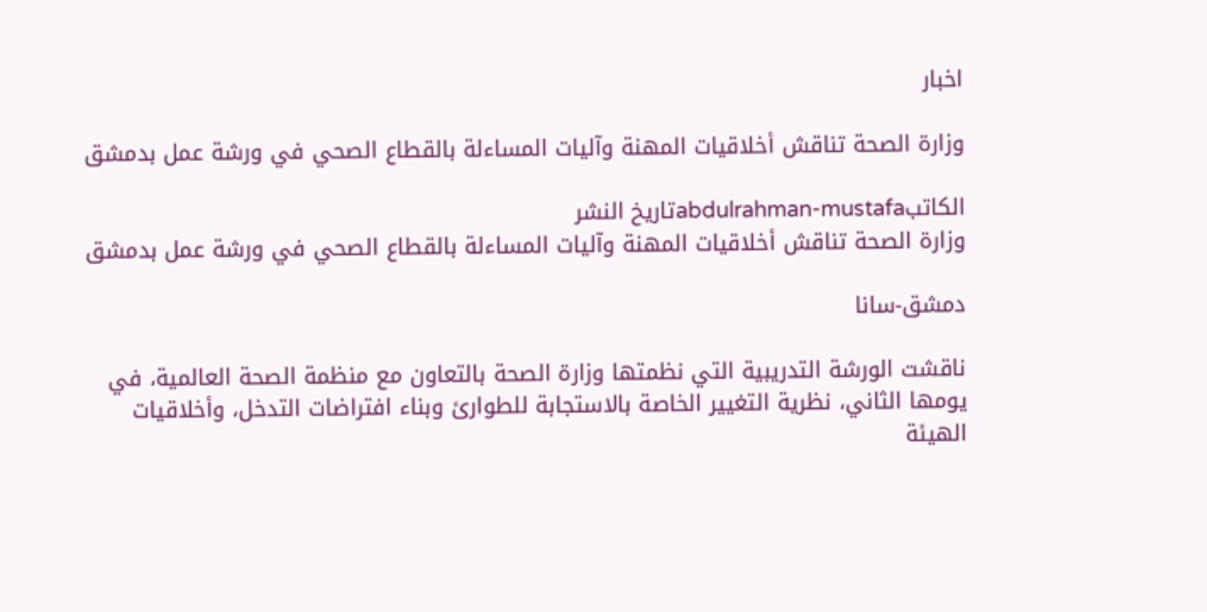اخبار

وزارة الصحة تناقش أخلاقيات المهنة وآليات المساءلة بالقطاع الصحي في ورشة عمل بدمشق

الكاتبabdulrahman-mustafaتاريخ النشر
وزارة الصحة تناقش أخلاقيات المهنة وآليات المساءلة بالقطاع الصحي في ورشة عمل بدمشق

دمشق-سانا

ناقشت الورشة التدريبية التي نظمتها وزارة الصحة بالتعاون مع منظمة الصحة العالمية، في يومها الثاني، نظرية التغيير الخاصة بالاستجابة للطوارئ وبناء افتراضات التدخل، وأخلاقيات الهيئة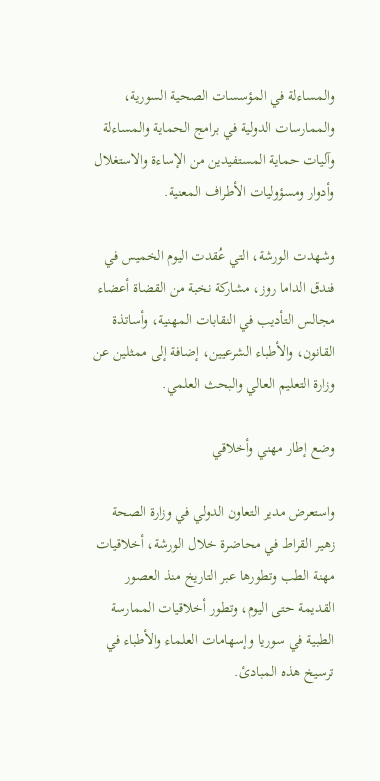والمساءلة في المؤسسات الصحية السورية، والممارسات الدولية في برامج الحماية والمساءلة وآليات حماية المستفيدين من الإساءة والاستغلال وأدوار ومسؤوليات الأطراف المعنية.

وشهدت الورشة، التي عُقدت اليوم الخميس في فندق الداما روز، مشاركة نخبة من القضاة أعضاء مجالس التأديب في النقابات المهنية، وأساتذة القانون، والأطباء الشرعيين، إضافة إلى ممثلين عن وزارة التعليم العالي والبحث العلمي.

وضع إطار مهني وأخلاقي

واستعرض مدير التعاون الدولي في وزارة الصحة زهير القراط في محاضرة خلال الورشة، أخلاقيات مهنة الطب وتطورها عبر التاريخ منذ العصور القديمة حتى اليوم، وتطور أخلاقيات الممارسة الطبية في سوريا وإسهامات العلماء والأطباء في ترسيخ هذه المبادئ.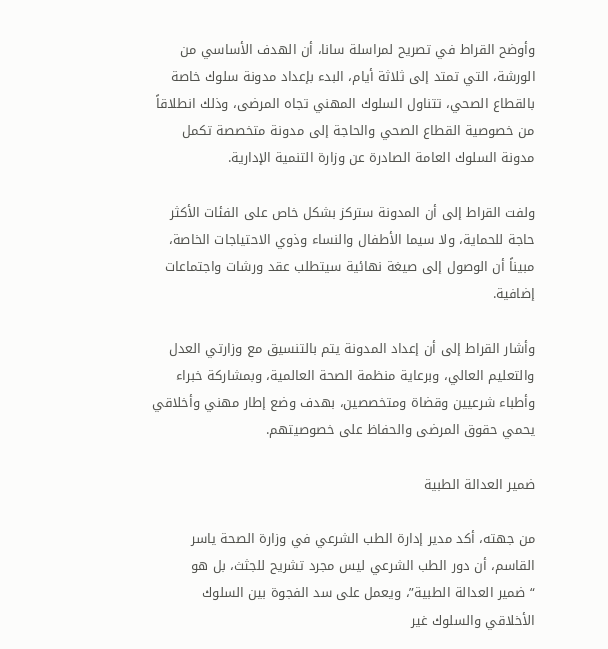وأوضح القراط في تصريح لمراسلة سانا، أن الهدف الأساسي من الورشة، التي تمتد إلى ثلاثة أيام، البدء بإعداد مدونة سلوك خاصة بالقطاع الصحي، تتناول السلوك المهني تجاه المرضى، وذلك انطلاقاً من خصوصية القطاع الصحي والحاجة إلى مدونة متخصصة تكمل مدونة السلوك العامة الصادرة عن وزارة التنمية الإدارية.

ولفت القراط إلى أن المدونة ستركز بشكل خاص على الفئات الأكثر حاجة للحماية، ولا سيما الأطفال والنساء وذوي الاحتياجات الخاصة، مبيناً أن الوصول إلى صيغة نهائية سيتطلب عقد ورشات واجتماعات إضافية.

وأشار القراط إلى أن إعداد المدونة يتم بالتنسيق مع وزارتي العدل والتعليم العالي، وبرعاية منظمة الصحة العالمية، وبمشاركة خبراء وأطباء شرعيين وقضاة ومتخصصين، بهدف وضع إطار مهني وأخلاقي يحمي حقوق المرضى والحفاظ على خصوصيتهم.

ضمير العدالة الطبية

من جهته، أكد مدير إدارة الطب الشرعي في وزارة الصحة ياسر القاسم، أن دور الطب الشرعي ليس مجرد تشريح للجثث، بل هو “ضمير العدالة الطبية”، ويعمل على سد الفجوة بين السلوك الأخلاقي والسلوك غير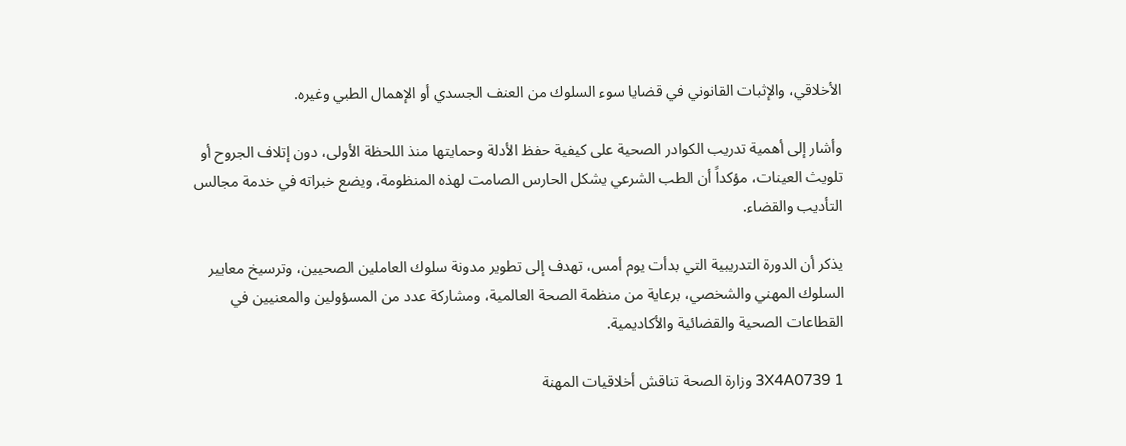الأخلاقي، والإثبات القانوني في قضايا سوء السلوك من العنف الجسدي أو الإهمال الطبي وغيره.

وأشار إلى أهمية تدريب الكوادر الصحية على كيفية حفظ الأدلة وحمايتها منذ اللحظة الأولى، دون إتلاف الجروح أو تلويث العينات، مؤكداً أن الطب الشرعي يشكل الحارس الصامت لهذه المنظومة، ويضع خبراته في خدمة مجالس التأديب والقضاء.

يذكر أن الدورة التدريبية التي بدأت يوم أمس، تهدف إلى تطوير مدونة سلوك العاملين الصحيين، وترسيخ معايير السلوك المهني والشخصي، برعاية من منظمة الصحة العالمية، ومشاركة عدد من المسؤولين والمعنيين في القطاعات الصحية والقضائية والأكاديمية.

3X4A0739 1 وزارة الصحة تناقش أخلاقيات المهنة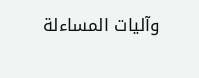وآليات المساءلة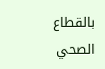بالقطاع الصحي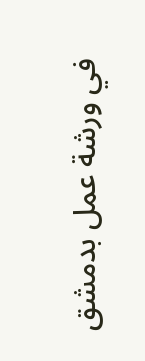في ورشة عمل بدمشق